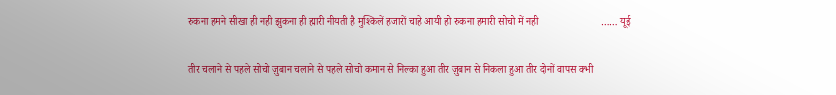रुकना हमने सीखा ही नही झुकना ही ह्मारी नीयती है मुश्किलें हजारों चाहे आयी हो रुकना हमारी सोचो में नही                        …… यूई

तीर चलाने से पहले सोचो ज़ुबान चलाने से पहले सोचो कमान से निल्का हुआ तीर ज़ुबान से निकला हुआ तीर दोनों वापस क्भी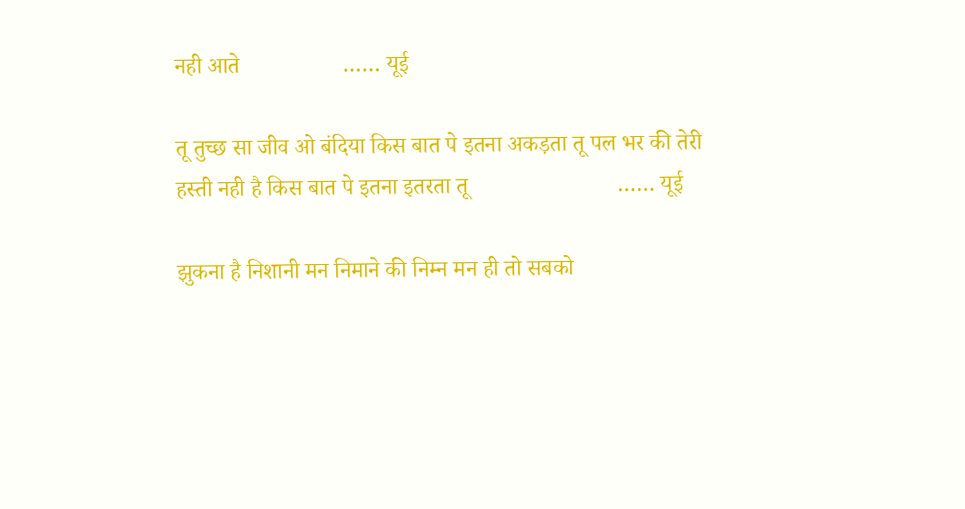नही आते                  …… यूई

तू तुच्छ सा जीव ओ बंदिया किस बात पे इतना अकड़ता तू पल भर की तेरी हस्ती नही है किस बात पे इतना इतरता तू                          …… यूई

झुकना है निशानी मन निमाने की निम्न मन ही तो सबको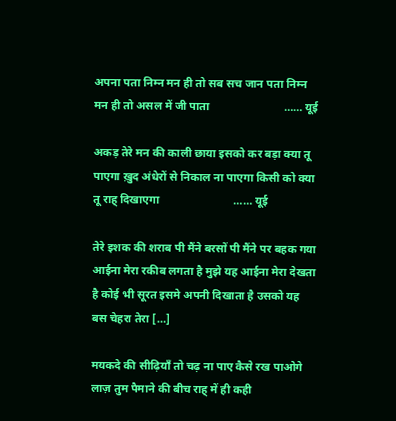अपना पता निम्न मन ही तो सब सच जान पता निम्न मन ही तो असल में जी पाता                          …… यूई

अकड़ तेरे मन की काली छाया इसको कर बड़ा क्या तू पाएगा ख़ुद अंधेरों से निकाल ना पाएगा किसी को क्या तू राह् दिखाएगा                          …… यूई

तेरे इशक की शराब पी मैंने बरसों पी मैंने पर बहक गया आईना मेरा रकीब लगता है मुझे यह आईना मेरा देखता है कोई भी सूरत इसमे अपनी दिखाता है उसको यह बस चेहरा तेरा […]

मयकदे की सीढ़ियाँ तो चढ़ ना पाए कैसे रख पाओगे लाज़ तुम पैमाने की बीच राह् में ही कही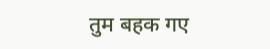तुम बहक गए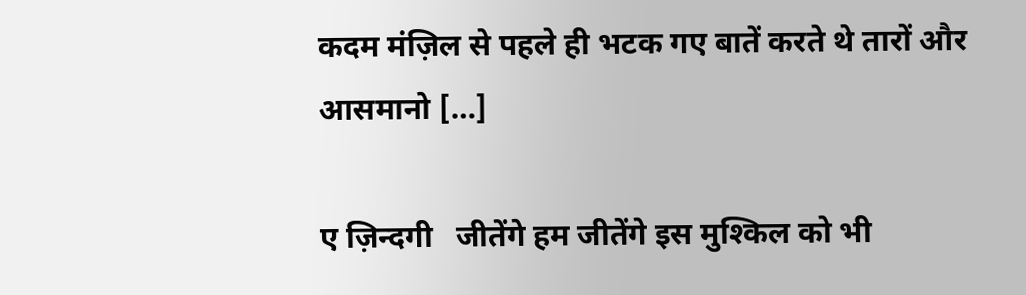कदम मंज़िल से पहले ही भटक गए बातें करते थे तारों और आसमानो […]

ए ज़िन्दगी   जीतेंगे हम जीतेंगे इस मुश्किल को भी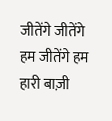जीतेंगे जीतेंगे हम जीतेंगे हम हारी बाज़ी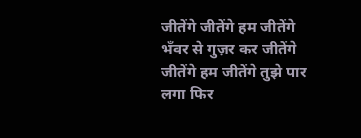जीतेंगे जीतेंगे हम जीतेंगे भँवर से गुज़र कर जीतेंगे जीतेंगे हम जीतेंगे तुझे पार लगा फिर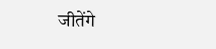जीतेंगे